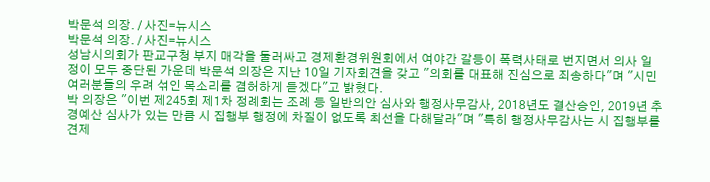박문석 의장. / 사진=뉴시스
박문석 의장. / 사진=뉴시스
성남시의회가 판교구청 부지 매각을 둘러싸고 경제환경위원회에서 여야간 갈등이 폭력사태로 번지면서 의사 일정이 모두 중단된 가운데 박문석 의장은 지난 10일 기자회견을 갖고 "의회를 대표해 진심으로 죄송하다"며 "시민 여러분들의 우려 섞인 목소리를 겸허하게 듣겠다"고 밝혔다.
박 의장은 "이번 제245회 제1차 정례회는 조례 등 일반의안 심사와 행정사무감사, 2018년도 결산승인, 2019년 추경예산 심사가 있는 만큼 시 집행부 행정에 차질이 없도록 최선을 다해달라"며 "특히 행정사무감사는 시 집행부를 견제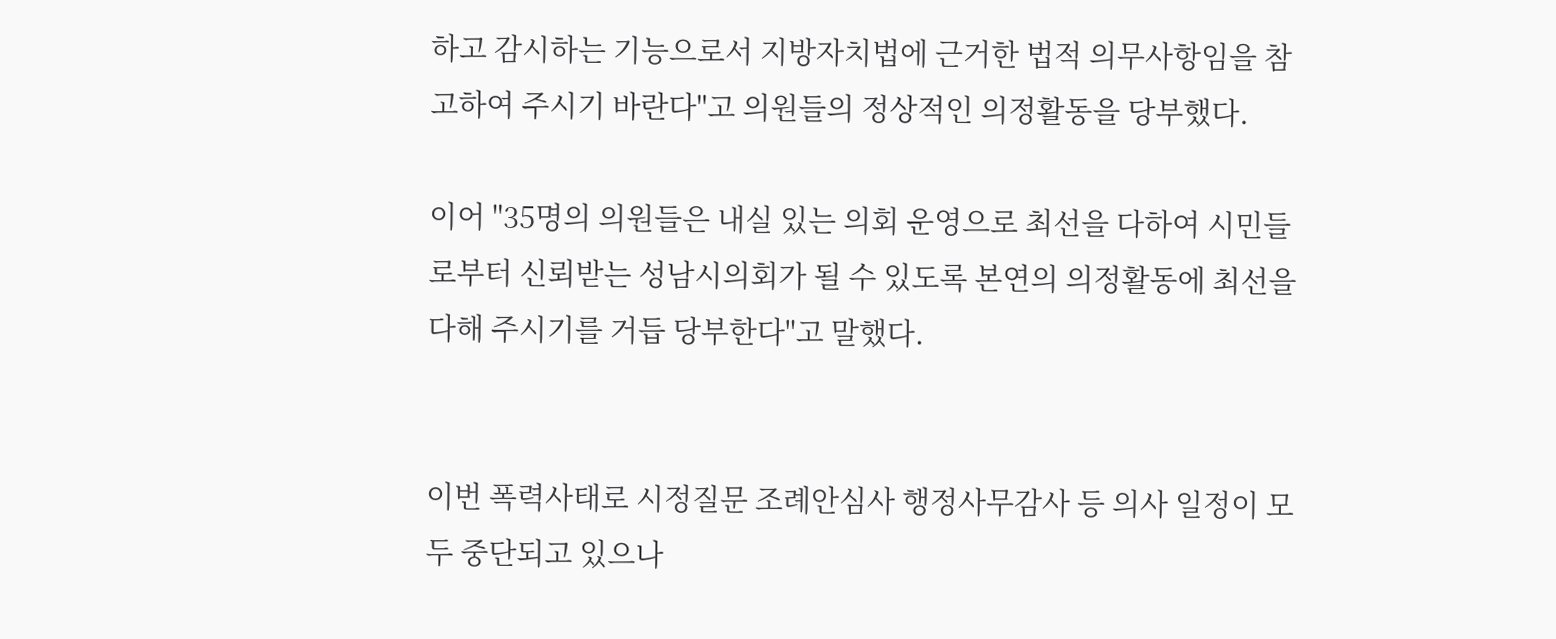하고 감시하는 기능으로서 지방자치법에 근거한 법적 의무사항임을 참고하여 주시기 바란다"고 의원들의 정상적인 의정활동을 당부했다.

이어 "35명의 의원들은 내실 있는 의회 운영으로 최선을 다하여 시민들로부터 신뢰받는 성남시의회가 될 수 있도록 본연의 의정활동에 최선을 다해 주시기를 거듭 당부한다"고 말했다.


이번 폭력사태로 시정질문 조례안심사 행정사무감사 등 의사 일정이 모두 중단되고 있으나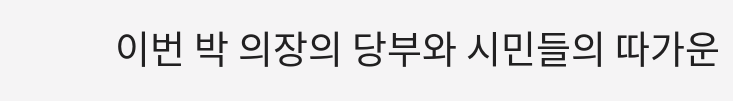이번 박 의장의 당부와 시민들의 따가운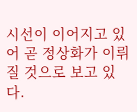시선이 이어지고 있어 곧 정상화가 이뤼질 것으로 보고 있다.